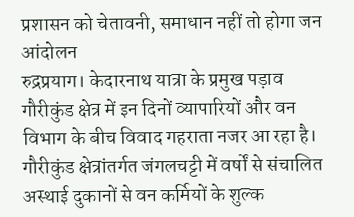प्रशासन को चेतावनी, समाधान नहीं तो होगा जन आंदोलन
रुद्रप्रयाग। केदारनाथ यात्रा के प्रमुख पड़ाव गौरीकुंड क्षेत्र में इन दिनों व्यापारियों और वन विभाग के बीच विवाद गहराता नजर आ रहा है। गौरीकुंड क्षेत्रांतर्गत जंगलचट्टी में वर्षों से संचालित अस्थाई दुकानों से वन कर्मियों के शुल्क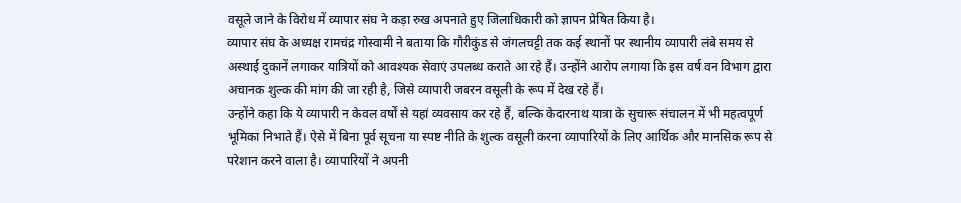वसूले जाने के विरोध में व्यापार संघ ने कड़ा रुख अपनाते हुए जिलाधिकारी को ज्ञापन प्रेषित किया है।
व्यापार संघ के अध्यक्ष रामचंद्र गोस्वामी ने बताया कि गौरीकुंड से जंगलचट्टी तक कई स्थानों पर स्थानीय व्यापारी लंबे समय से अस्थाई दुकानें लगाकर यात्रियों को आवश्यक सेवाएं उपलब्ध कराते आ रहे हैं। उन्होंने आरोप लगाया कि इस वर्ष वन विभाग द्वारा अचानक शुल्क की मांग की जा रही है, जिसे व्यापारी जबरन वसूली के रूप में देख रहे हैं।
उन्होंने कहा कि ये व्यापारी न केवल वर्षों से यहां व्यवसाय कर रहे हैं, बल्कि केदारनाथ यात्रा के सुचारू संचालन में भी महत्वपूर्ण भूमिका निभाते हैं। ऐसे में बिना पूर्व सूचना या स्पष्ट नीति के शुल्क वसूली करना व्यापारियों के लिए आर्थिक और मानसिक रूप से परेशान करने वाला है। व्यापारियों ने अपनी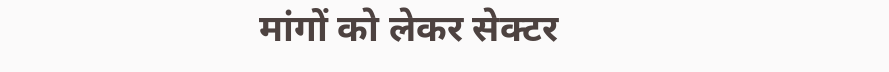मांगों को लेकर सेक्टर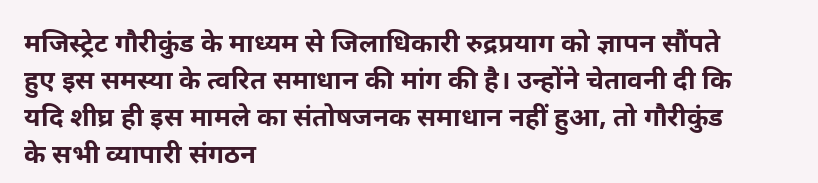मजिस्ट्रेट गौरीकुंड के माध्यम से जिलाधिकारी रुद्रप्रयाग को ज्ञापन सौंपते हुए इस समस्या के त्वरित समाधान की मांग की है। उन्होंने चेतावनी दी कि यदि शीघ्र ही इस मामले का संतोषजनक समाधान नहीं हुआ, तो गौरीकुंड के सभी व्यापारी संगठन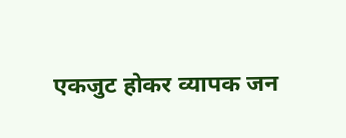एकजुट होकर व्यापक जन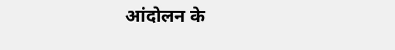आंदोलन के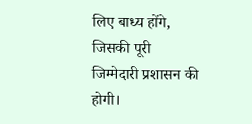लिए बाध्य होंगे, जिसकी पूरी जिम्मेदारी प्रशासन की होगी।